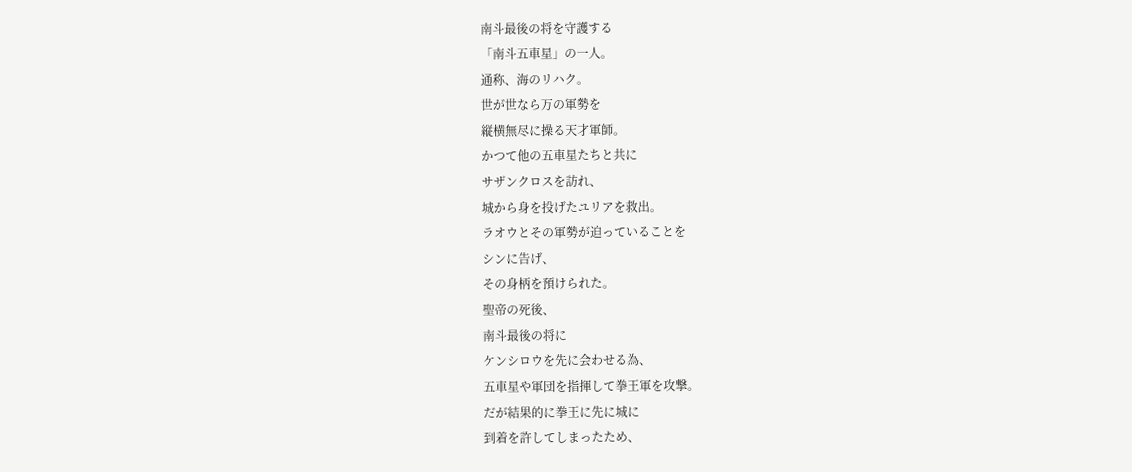南斗最後の将を守護する
「南斗五車星」の一人。
通称、海のリハク。
世が世なら万の軍勢を
縦横無尽に操る天才軍師。
かつて他の五車星たちと共に
サザンクロスを訪れ、
城から身を投げたユリアを救出。
ラオウとその軍勢が迫っていることを
シンに告げ、
その身柄を預けられた。
聖帝の死後、
南斗最後の将に
ケンシロウを先に会わせる為、
五車星や軍団を指揮して拳王軍を攻撃。
だが結果的に拳王に先に城に
到着を許してしまったため、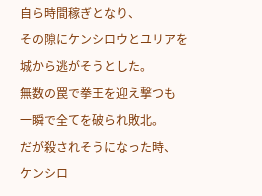自ら時間稼ぎとなり、
その隙にケンシロウとユリアを
城から逃がそうとした。
無数の罠で拳王を迎え撃つも
一瞬で全てを破られ敗北。
だが殺されそうになった時、
ケンシロ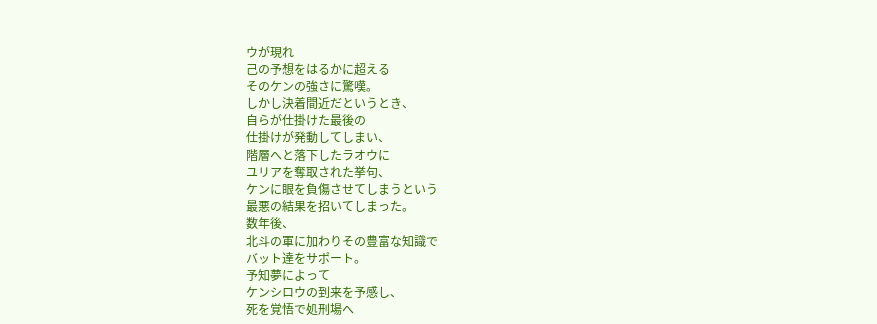ウが現れ
己の予想をはるかに超える
そのケンの強さに驚嘆。
しかし決着間近だというとき、
自らが仕掛けた最後の
仕掛けが発動してしまい、
階層へと落下したラオウに
ユリアを奪取された挙句、
ケンに眼を負傷させてしまうという
最悪の結果を招いてしまった。
数年後、
北斗の軍に加わりその豊富な知識で
バット達をサポート。
予知夢によって
ケンシロウの到来を予感し、
死を覚悟で処刑場へ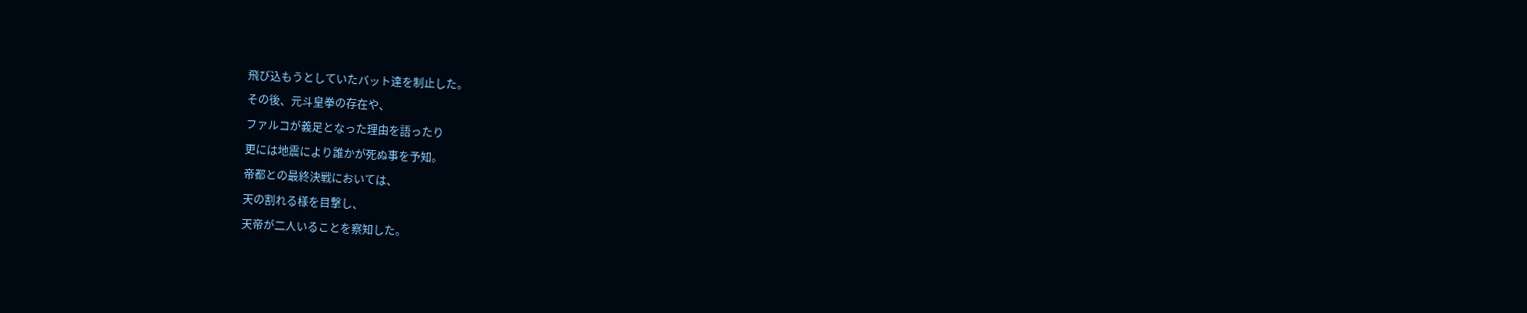飛び込もうとしていたバット達を制止した。
その後、元斗皇拳の存在や、
ファルコが義足となった理由を語ったり
更には地震により誰かが死ぬ事を予知。
帝都との最終決戦においては、
天の割れる様を目撃し、
天帝が二人いることを察知した。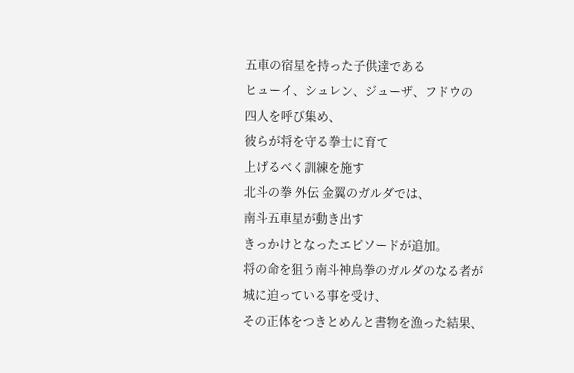五車の宿星を持った子供達である
ヒューイ、シュレン、ジューザ、フドウの
四人を呼び集め、
彼らが将を守る拳士に育て
上げるべく訓練を施す
北斗の拳 外伝 金翼のガルダでは、
南斗五車星が動き出す
きっかけとなったエピソードが追加。
将の命を狙う南斗神鳥拳のガルダのなる者が
城に迫っている事を受け、
その正体をつきとめんと書物を漁った結果、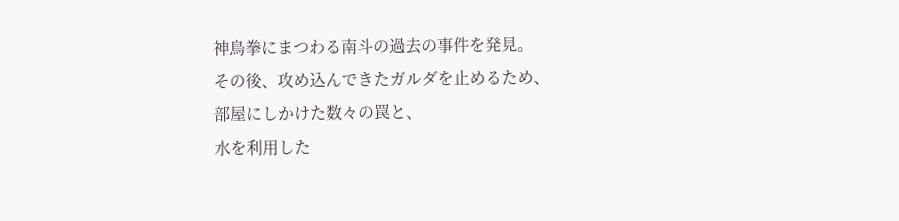神鳥拳にまつわる南斗の過去の事件を発見。
その後、攻め込んできたガルダを止めるため、
部屋にしかけた数々の罠と、
水を利用した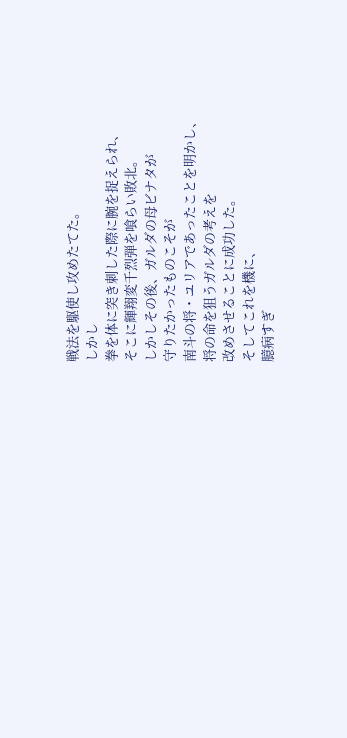戦法を駆使し攻めたてた。
しかし
拳を体に突き刺した際に腕を捉えられ、
そこに輝翔変千烈弾を喰らい敗北。
しかしその後、ガルダの母ビナタが
守りたかったものこそが
南斗の将・ユリアであったことを明かし、
将の命を狙うガルダの考えを
改めさせることに成功した。
そしてこれを機に、
臆病すぎ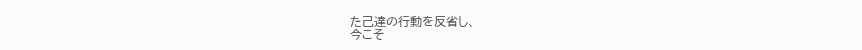た己達の行動を反省し、
今こそ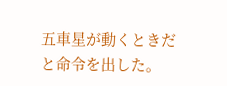五車星が動くときだと命令を出した。